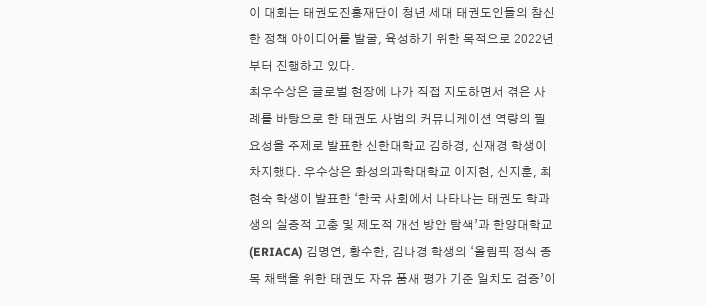이 대회는 태권도진흥재단이 청년 세대 태권도인들의 참신한 정책 아이디어를 발굴, 육성하기 위한 목적으로 2022년부터 진행하고 있다.
최우수상은 글로벌 현장에 나가 직접 지도하면서 겪은 사례를 바탕으로 한 태권도 사범의 커뮤니케이션 역량의 필요성을 주제로 발표한 신한대학교 김하경, 신재경 학생이 차지했다. 우수상은 화성의과학대학교 이지현, 신지훈, 최현숙 학생이 발표한 ‘한국 사회에서 나타나는 태권도 학과생의 실증적 고충 및 제도적 개선 방안 탐색’과 한양대학교(ERIACA) 김명연, 황수한, 김나경 학생의 ‘올림픽 정식 종목 채택을 위한 태권도 자유 품새 평가 기준 일치도 검증’이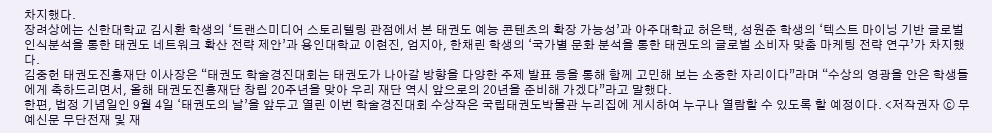차지했다.
장려상에는 신한대학교 김시환 학생의 ‘트랜스미디어 스토리텔링 관점에서 본 태권도 예능 콘텐츠의 확장 가능성’과 아주대학교 허은택, 성원준 학생의 ‘텍스트 마이닝 기반 글로벌 인식분석을 통한 태권도 네트워크 확산 전략 제안’과 용인대학교 이현진, 엄지아, 한채린 학생의 ‘국가별 문화 분석을 통한 태권도의 글로벌 소비자 맞춤 마케팅 전략 연구’가 차지했다.
김중헌 태권도진흥재단 이사장은 “태권도 학술경진대회는 태권도가 나아갈 방향을 다양한 주제 발표 등을 통해 함께 고민해 보는 소중한 자리이다”라며 “수상의 영광을 안은 학생들에게 축하드리면서, 올해 태권도진흥재단 창립 20주년을 맞아 우리 재단 역시 앞으로의 20년을 준비해 가겠다”라고 말했다.
한편, 법정 기념일인 9월 4일 ‘태권도의 날’을 앞두고 열린 이번 학술경진대회 수상작은 국립태권도박물관 누리집에 게시하여 누구나 열람할 수 있도록 할 예정이다. <저작권자 ⓒ 무예신문 무단전재 및 재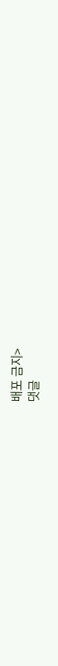배포 금지>
댓글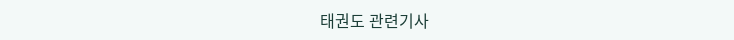태권도 관련기사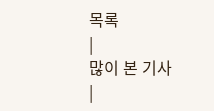목록
|
많이 본 기사
|